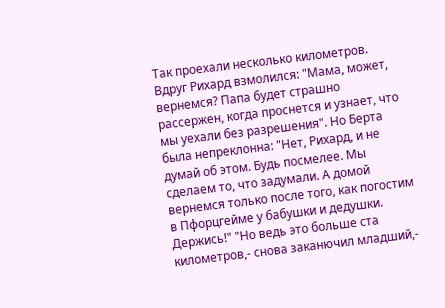Так проехали несколько километров. Вдруг Рихард взмолился: "Мама, может, вернемся? Папа будет страшно рассержен, когда проснется и узнает, что мы уехали без разрешения". Но Берта была непреклонна: "Нет, Рихард, и не думай об этом. Будь посмелее. Мы сделаем то, что задумали. А домой вернемся только после того, как погостим в Пфорцгейме у бабушки и дедушки. Держись!" "Но ведь это больше ста километров,- снова заканючил младший,-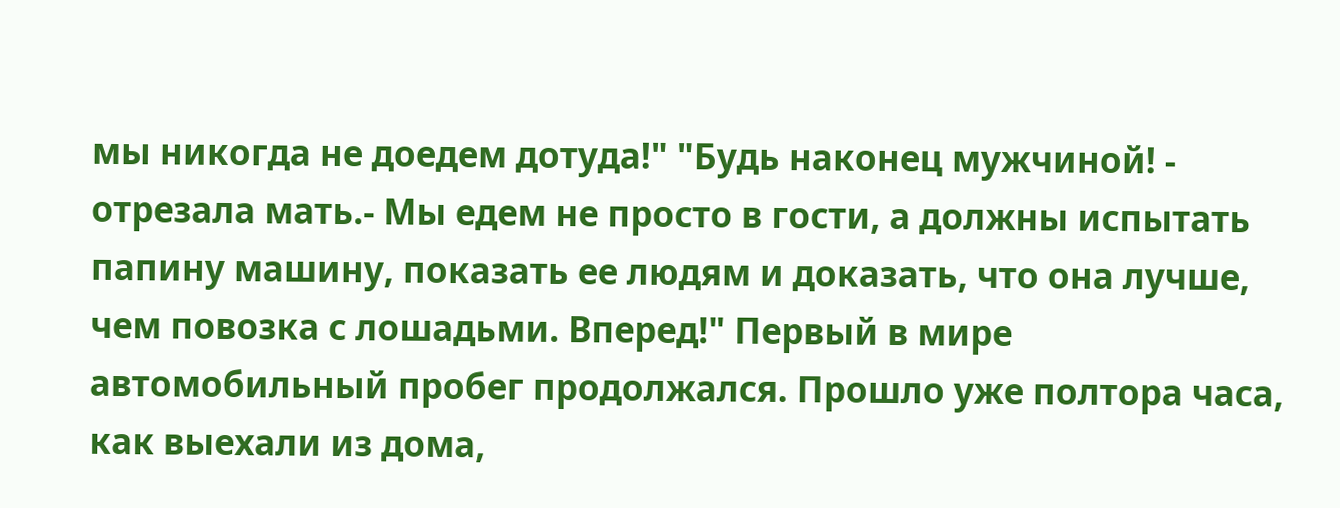мы никогда не доедем дотуда!" "Будь наконец мужчиной! - отрезала мать.- Мы едем не просто в гости, а должны испытать папину машину, показать ее людям и доказать, что она лучше, чем повозка с лошадьми. Вперед!" Первый в мире автомобильный пробег продолжался. Прошло уже полтора часа, как выехали из дома,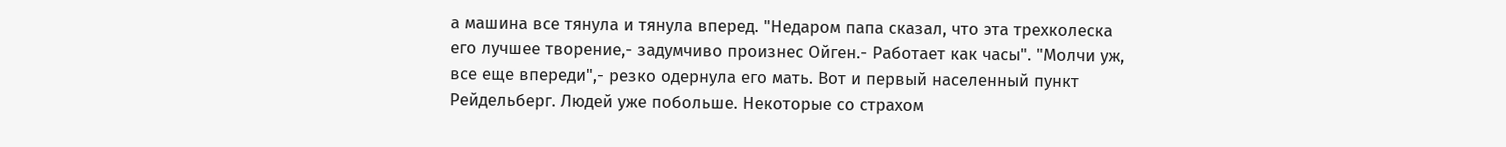а машина все тянула и тянула вперед. "Недаром папа сказал, что эта трехколеска его лучшее творение,- задумчиво произнес Ойген.- Работает как часы". "Молчи уж, все еще впереди",- резко одернула его мать. Вот и первый населенный пункт Рейдельберг. Людей уже побольше. Некоторые со страхом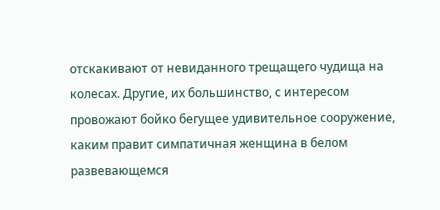отскакивают от невиданного трещащего чудища на колесах. Другие, их большинство, с интересом провожают бойко бегущее удивительное сооружение, каким правит симпатичная женщина в белом развевающемся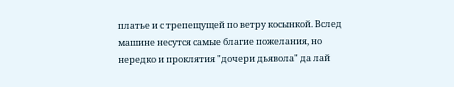платье и с трепещущей по ветру косынкой. Вслед машине несутся самые благие пожелания, но нередко и проклятия "дочери дьявола" да лай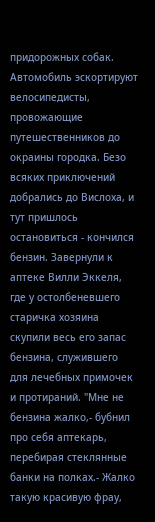придорожных собак. Автомобиль эскортируют велосипедисты, провожающие путешественников до окраины городка. Безо всяких приключений добрались до Вислоха, и тут пришлось остановиться - кончился бензин. Завернули к аптеке Вилли Эккеля, где у остолбеневшего старичка хозяина скупили весь его запас бензина, служившего для лечебных примочек и протираний. "Мне не бензина жалко,- бубнил про себя аптекарь, перебирая стеклянные банки на полках.- Жалко такую красивую фрау,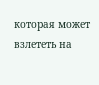которая может взлететь на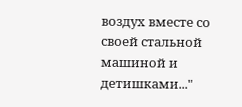воздух вместе со своей стальной машиной и детишками..."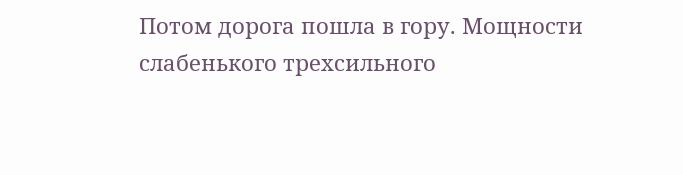Потом дорога пошла в гору. Мощности слабенького трехсильного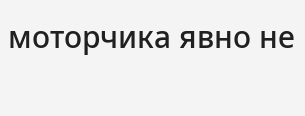моторчика явно не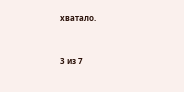хватало.


3 из 7